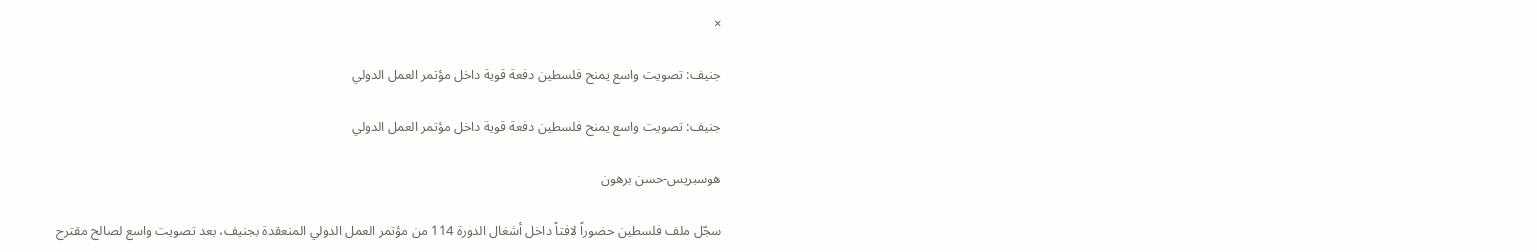×

جنيف: تصويت واسع يمنح فلسطين دفعة قوية داخل مؤتمر العمل الدولي

جنيف: تصويت واسع يمنح فلسطين دفعة قوية داخل مؤتمر العمل الدولي

هوسبريس-حسن برهون

سجّل ملف فلسطين حضوراً لافتاً داخل أشغال الدورة 114 من مؤتمر العمل الدولي المنعقدة بجنيف، بعد تصويت واسع لصالح مقترح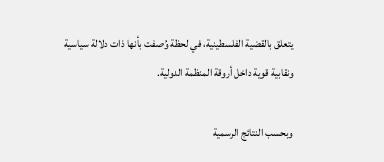يتعلق بالقضية الفلسطينية، في لحظة وُصفت بأنها ذات دلالة سياسية ونقابية قوية داخل أروقة المنظمة الدولية.

وبحسب النتائج الرسمية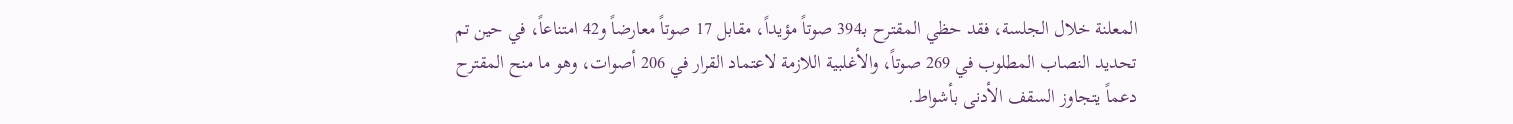المعلنة خلال الجلسة، فقد حظي المقترح بـ394 صوتاً مؤيداً، مقابل 17 صوتاً معارضاً و42 امتناعاً، في حين تم تحديد النصاب المطلوب في 269 صوتاً، والأغلبية اللازمة لاعتماد القرار في 206 أصوات، وهو ما منح المقترح دعماً يتجاوز السقف الأدنى بأشواط.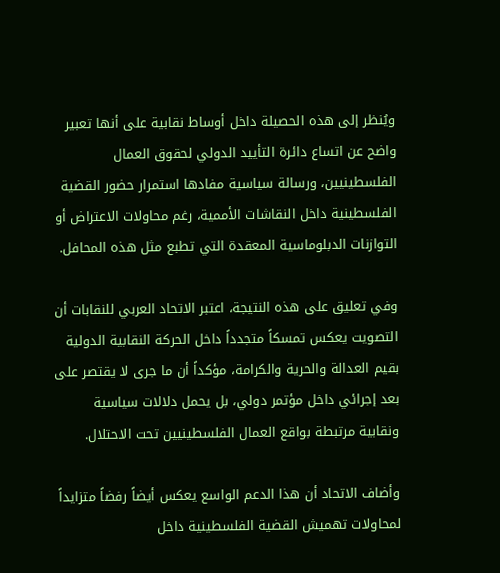ويُنظر إلى هذه الحصيلة داخل أوساط نقابية على أنها تعبير واضح عن اتساع دائرة التأييد الدولي لحقوق العمال الفلسطينيين، ورسالة سياسية مفادها استمرار حضور القضية الفلسطينية داخل النقاشات الأممية، رغم محاولات الاعتراض أو التوازنات الدبلوماسية المعقدة التي تطبع مثل هذه المحافل.

وفي تعليق على هذه النتيجة، اعتبر الاتحاد العربي للنقابات أن التصويت يعكس تمسكاً متجدداً داخل الحركة النقابية الدولية بقيم العدالة والحرية والكرامة، مؤكداً أن ما جرى لا يقتصر على بعد إجرائي داخل مؤتمر دولي، بل يحمل دلالات سياسية ونقابية مرتبطة بواقع العمال الفلسطينيين تحت الاحتلال.

وأضاف الاتحاد أن هذا الدعم الواسع يعكس أيضاً رفضاً متزايداً لمحاولات تهميش القضية الفلسطينية داخل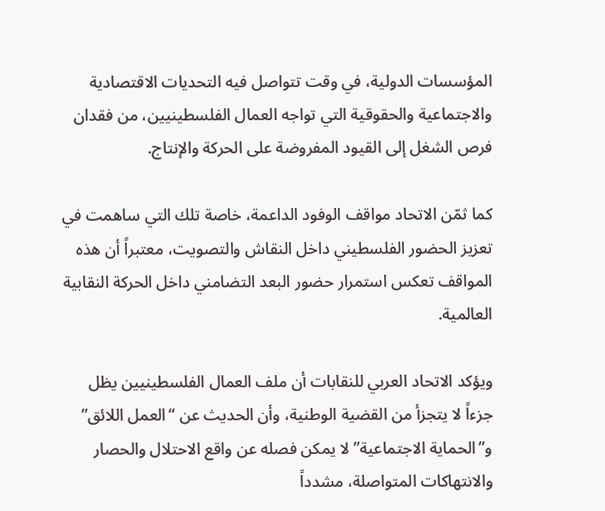المؤسسات الدولية، في وقت تتواصل فيه التحديات الاقتصادية والاجتماعية والحقوقية التي تواجه العمال الفلسطينيين، من فقدان فرص الشغل إلى القيود المفروضة على الحركة والإنتاج.

كما ثمّن الاتحاد مواقف الوفود الداعمة، خاصة تلك التي ساهمت في تعزيز الحضور الفلسطيني داخل النقاش والتصويت، معتبراً أن هذه المواقف تعكس استمرار حضور البعد التضامني داخل الحركة النقابية العالمية.

ويؤكد الاتحاد العربي للنقابات أن ملف العمال الفلسطينيين يظل جزءاً لا يتجزأ من القضية الوطنية، وأن الحديث عن “العمل اللائق” و”الحماية الاجتماعية” لا يمكن فصله عن واقع الاحتلال والحصار والانتهاكات المتواصلة، مشدداً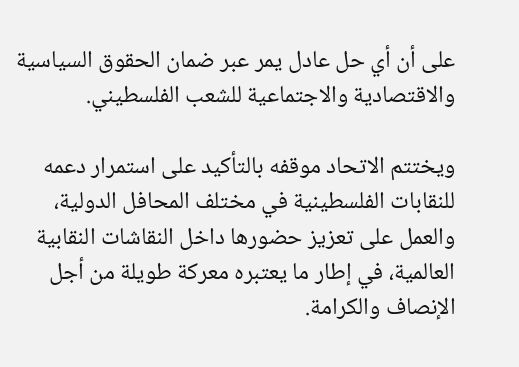على أن أي حل عادل يمر عبر ضمان الحقوق السياسية والاقتصادية والاجتماعية للشعب الفلسطيني.

ويختتم الاتحاد موقفه بالتأكيد على استمرار دعمه للنقابات الفلسطينية في مختلف المحافل الدولية، والعمل على تعزيز حضورها داخل النقاشات النقابية العالمية، في إطار ما يعتبره معركة طويلة من أجل الإنصاف والكرامة.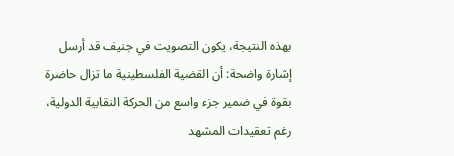بهذه النتيجة، يكون التصويت في جنيف قد أرسل إشارة واضحة: أن القضية الفلسطينية ما تزال حاضرة بقوة في ضمير جزء واسع من الحركة النقابية الدولية، رغم تعقيدات المشهد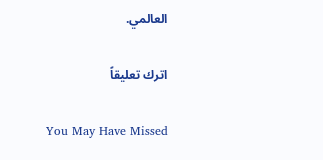العالمي.

اترك تعليقاً

You May Have Missed